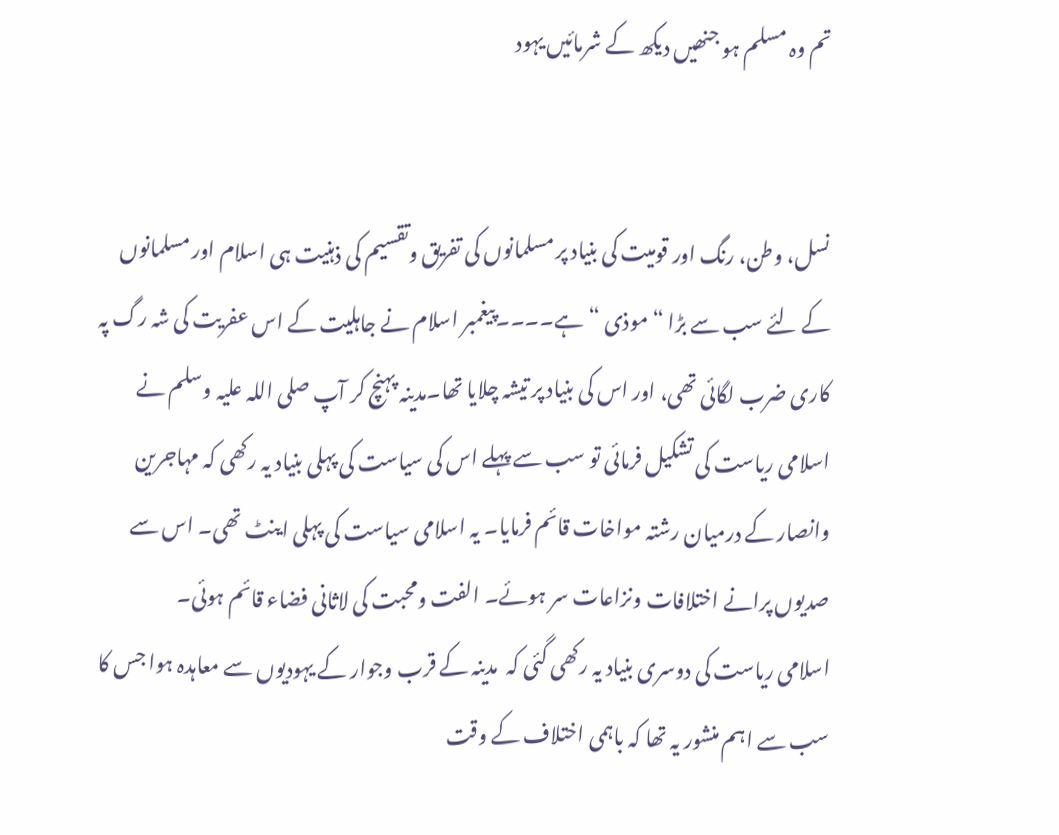تم وہ مسلم ہو جنھیں دیکھ کے شرمائیں یہود


نسل، وطن، رنگ اور قومیت کی بنیاد پر مسلمانوں کی تفریق وتقسیم کی ذہنیت ہی اسلام اور مسلمانوں کے لئے سب سے بڑا “موذی “ہے۔۔۔۔پیغمبر اسلام نے جاہلیت کے اس عفریت کی شہ رگ پہ کاری ضرب لگائی تھی، اور اس کی بنیاد پر تیشہ چلایا تھا۔مدینہ پہنچ کر آپ صلی اللہ علیہ وسلم نے اسلامی ریاست کی تشکیل فرمائی تو سب سے پہلے اس کی سیاست کی پہلی بنیاد یہ رکھی کہ مہاجرین وانصار کے درمیان رشتہ مواخات قائم فرمایا۔ یہ اسلامی سیاست کی پہلی اینٹ تھی۔ اس سے صدیوں پرانے اختلافات ونزاعات سر ہوئے۔ الفت ومحبت کی لاثانی فضاء قائم ہوئی۔
اسلامی ریاست کی دوسری بنیاد یہ رکھی گئی کہ  مدینہ کے قرب وجوار کے یہودیوں سے معاہدہ ہوا جس کا سب سے اہم منشور یہ تھا کہ باہمی اختلاف کے وقت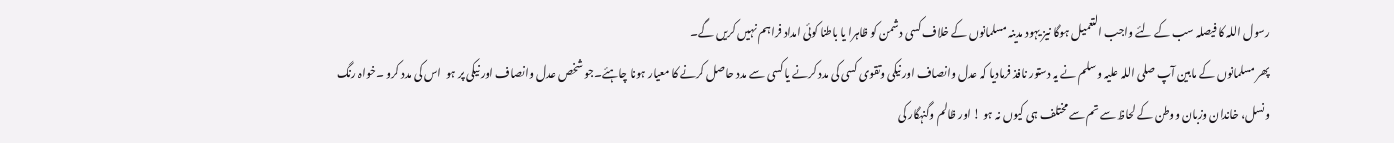رسول اللہ کا فیصلہ سب کے لئے واجب التعمیل ہوگا نیز یہود مدینہ مسلمانوں کے خلاف کسی دشمن کو ظاہرا یا باطنا کوئی امداد فراہم نہیں کریں گے۔
پھر مسلمانوں کے مابین آپ صلی اللہ علیہ وسلم نے یہ دستور نافذ فرمادیا کہ عدل وانصاف اور نیکی وتقوی کسی کی مدد کرنے یا کسی سے مدد حاصل کرنے کا معیار ہونا چاہئے۔جو شخص عدل وانصاف اور نیکی پر ہو  اس کی مدد کرو ۔خواہ رنگ ونسل، خاندان وزبان ووطن کے لحاظ سے تم سے مختلف ہی کیوں نہ ہو ! اور ظالم وگنہگار کی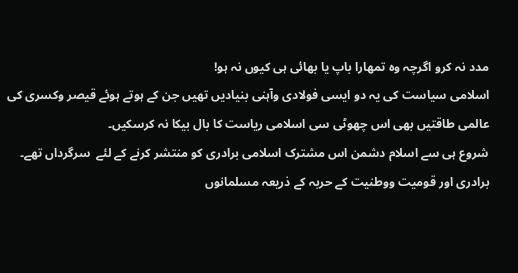مدد نہ کرو اگرچہ وہ تمھارا باپ یا بھائی ہی کیوں نہ ہو!
اسلامی سیاست کی یہ دو ایسی فولادی وآہنی بنیادیں تھیں جن کے ہوتے ہوئے قیصر وکسری کی عالمی طاقتیں بھی اس چھوٹی سی اسلامی ریاست کا بال بیکا نہ کرسکیں۔
شروع ہی سے اسلام دشمن اس مشترک اسلامی برادری کو منتشر کرنے کے لئے  سرگرداں تھے۔ برادری اور قومیت ووطنیت کے حربہ کے ذریعہ مسلمانوں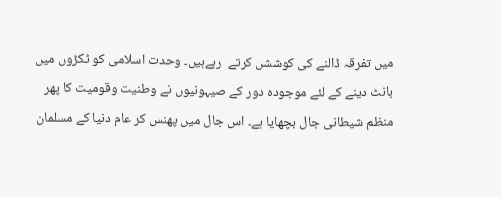میں تفرقہ ڈالنے کی کوششں کرتے  رہےہیں۔ وحدت اسلامی کو ٹکڑوں میں بانٹ دینے کے لئے موجودہ دور کے صیہونیوں نے وطنیت وقومیت کا پھر  منظم شیطانی جال بچھایا ہے۔ اس جال میں پھنس کر عام دنیا کے مسلمان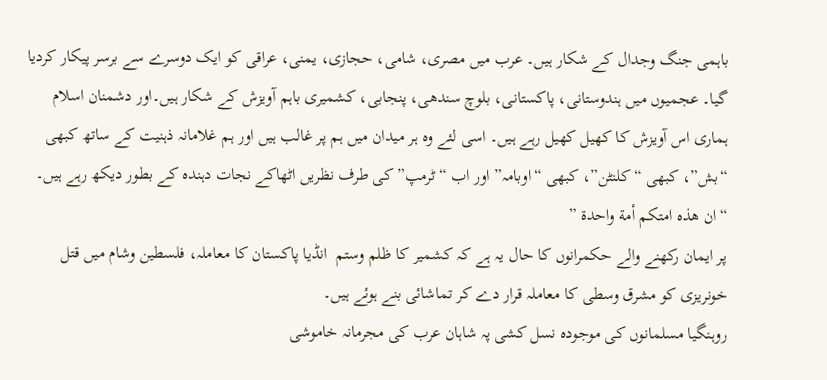باہمی جنگ وجدال کے شکار ہیں۔ عرب میں مصری، شامی، حجازی، یمنی، عراقی کو ایک دوسرے سے برسر پیکار کردیا گیا۔ عجمیوں میں ہندوستانی، پاکستانی، بلوچ سندھی، پنجابی، کشمیری باہم آویزش کے شکار ہیں۔اور دشمنان اسلام ہماری اس آویزش کا کھیل کھیل رہے ہیں۔ اسی لئے وہ ہر میدان میں ہم پر غالب ہیں اور ہم غلامانہ ذہنیت کے ساتھ کبھی “بش”، کبھی “کلنٹن”، کبھی “اوبامہ” اور اب “ٹرمپ” کی طرف نظریں اٹھاکے نجات دہندہ کے بطور دیکھ رہے ہیں۔
“ان هذه امتكم أمة واحدة ”
پر ایمان رکھنے والے حکمرانوں کا حال یہ ہے کہ کشمیر کا ظلم وستم  انڈیا پاکستان کا معاملہ، فلسطین وشام میں قتل خونریزی کو مشرق وسطی کا معاملہ قرار دے کر تماشائی بنے ہوئے ہیں۔
روہنگیا مسلمانوں کی موجودہ نسل کشی پہ شاہان عرب کی مجرمانہ خاموشی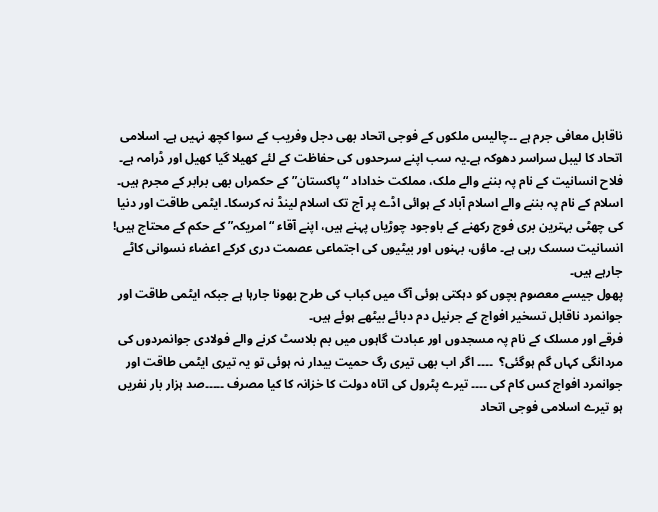ناقابل معافی جرم ہے ۔۔چالیس ملکوں کے فوجی اتحاد بھی دجل وفریب کے سوا کچھ نہیں ہے۔ اسلامی اتحاد کا لیبل سراسر دھوکہ ہے۔یہ سب اپنے سرحدوں کی حفاظت کے لئے کھیلا گیا کھیل اور ڈرامہ ہے۔
فلاح انسانیت کے نام پہ بننے والے ملک، مملکت خداداد “پاکستان” کے حکمراں بھی برابر کے مجرم ہیں۔ اسلام کے نام پہ بننے والے اسلام آباد کے ہوائی اڈے پر آج تک اسلام لینڈ نہ کرسکا۔ ایٹمی طاقت اور دنیا کی چھٹی بہترین بری فوج رکھنے کے باوجود چوڑیاں پہنے ہیں، اپنے آقاء “امریکہ” کے حکم کے محتاج ہیں!
انسانیت سسک رہی ہے۔ ماؤں، بہنوں اور بیٹیوں کی اجتماعی عصمت دری کرکے اعضاء نسوانی کاٹے جارہے ہیں۔
پھول جیسے معصوم بچوں کو دہکتی ہوئی آگ میں کباب کی طرح بھونا جارہا ہے جبکہ ایٹمی طاقت اور جوانمرد ناقابل تسخیر افواج کے جرنیل دم دبائے بیٹھے ہوئے ہیں۔
فرقے اور مسلک کے نام پہ مسجدوں اور عبادت گاہوں میں بم بلاسٹ کرنے والے فولادی جوانمردوں کی مردانگی کہاں گم ہوگئی؟  ۔۔۔۔ اگر اب بھی تیری رگ حمیت بیدار نہ ہوئی تو یہ تیری ایٹمی طاقت اور جوانمرد افواج کس کام کی ۔۔۔۔ تیرے پٹرول کی اتاہ دولت کا خزانہ کا کیا مصرف ۔۔۔۔۔صد ہزار بار نفریں ہو تیرے اسلامی فوجی اتحاد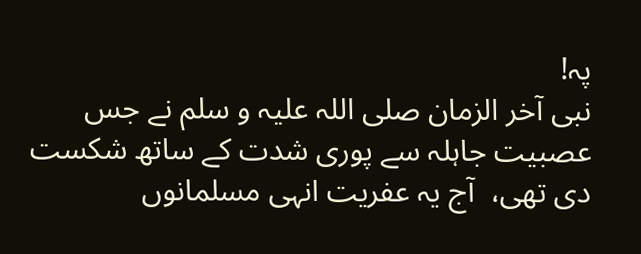پہ!
نبی آخر الزمان صلی اللہ علیہ و سلم نے جس عصبیت جاہلہ سے پوری شدت کے ساتھ شکست دی تھی،  آج یہ عفریت انہی مسلمانوں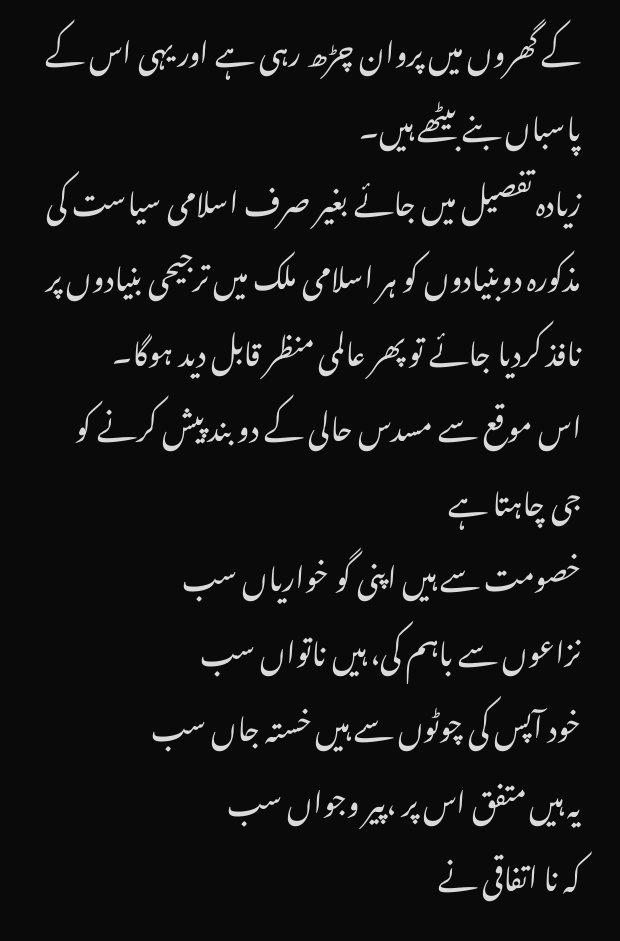کے گھروں میں پروان چڑھ رہی ہے اور یہی اس کے پاسباں بنے بیٹھے ہیں۔
زیادہ تفصیل میں جائے بغیر صرف اسلامی سیاست کی مذکورہ دوبنیادوں کو ہر اسلامی ملک میں ترجیحی بنیادوں پر نافذ کردیا جائے تو پھر عالمی منظر قابل دید ہوگا۔
اس موقع سے مسدس حالی کے دو بند پیش کرنے کو جی چاہتا ہے
خصومت سے ہیں اپنی گو خواریاں سب
نزاعوں سے باہم کی، ہیں ناتواں سب
خود آپس کی چوٹوں سے ہیں خستہ جاں سب
یہ ہیں متفق اس پر ،پیر وجواں سب
کہ نا اتفاقی نے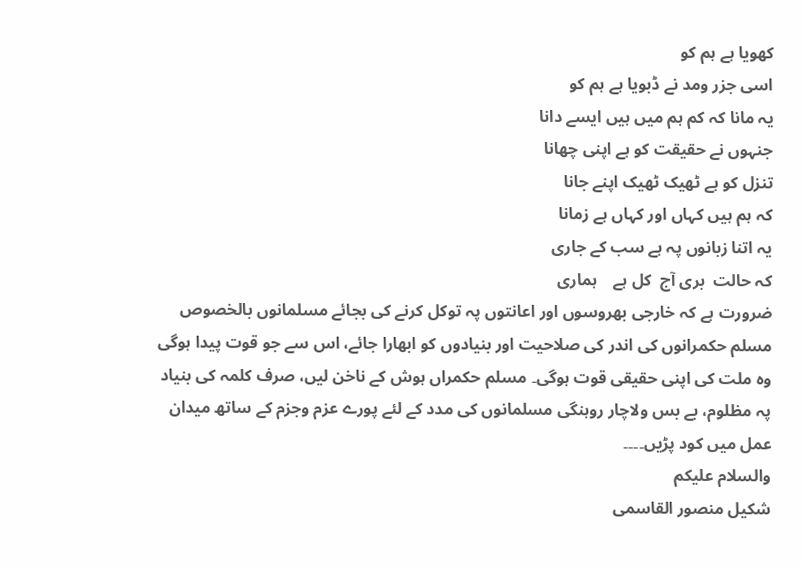کھویا ہے ہم کو
اسی جزر ومد نے ڈبویا ہے ہم کو
یہ مانا کہ کم ہم میں ہیں ایسے دانا
جنہوں نے حقیقت کو ہے اپنی چھانا
تنزل کو ہے ٹھیک ٹھیک اپنے جانا
کہ ہم ہیں کہاں اور کہاں ہے زمانا
یہ اتنا زبانوں پہ ہے سب کے جاری
کہ حالت  بری آج  کل ہے    ہماری
ضرورت ہے کہ خارجی بھروسوں اور اعانتوں پہ توکل کرنے کی بجائے مسلمانوں بالخصوص مسلم حکمرانوں کی اندر کی صلاحیت اور بنیادوں کو ابھارا جائے، اس سے جو قوت پیدا ہوگی وہ ملت کی اپنی حقیقی قوت ہوگی۔ مسلم حکمراں ہوش کے ناخن لیں، صرف کلمہ کی بنیاد پہ مظلوم، بے بس ولاچار روہنگی مسلمانوں کی مدد کے لئے پورے عزم وجزم کے ساتھ میدان عمل میں کود پڑیں۔۔۔۔
والسلام علیکم
شکیل منصور القاسمی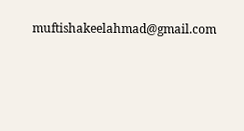muftishakeelahmad@gmail.com